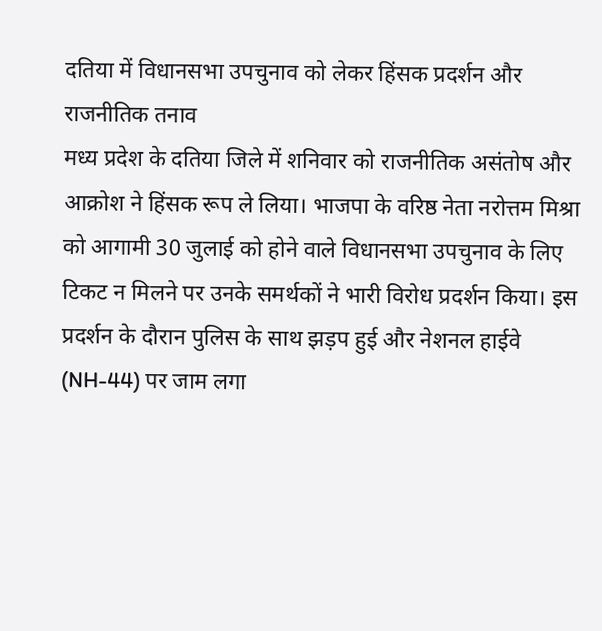दतिया में विधानसभा उपचुनाव को लेकर हिंसक प्रदर्शन और राजनीतिक तनाव
मध्य प्रदेश के दतिया जिले में शनिवार को राजनीतिक असंतोष और आक्रोश ने हिंसक रूप ले लिया। भाजपा के वरिष्ठ नेता नरोत्तम मिश्रा को आगामी 30 जुलाई को होने वाले विधानसभा उपचुनाव के लिए टिकट न मिलने पर उनके समर्थकों ने भारी विरोध प्रदर्शन किया। इस प्रदर्शन के दौरान पुलिस के साथ झड़प हुई और नेशनल हाईवे (NH-44) पर जाम लगा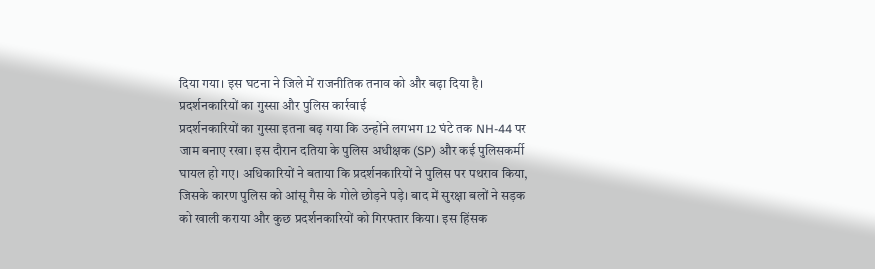दिया गया। इस घटना ने जिले में राजनीतिक तनाव को और बढ़ा दिया है।
प्रदर्शनकारियों का गुस्सा और पुलिस कार्रवाई
प्रदर्शनकारियों का गुस्सा इतना बढ़ गया कि उन्होंने लगभग 12 घंटे तक NH-44 पर जाम बनाए रखा। इस दौरान दतिया के पुलिस अधीक्षक (SP) और कई पुलिसकर्मी घायल हो गए। अधिकारियों ने बताया कि प्रदर्शनकारियों ने पुलिस पर पथराव किया, जिसके कारण पुलिस को आंसू गैस के गोले छोड़ने पड़े। बाद में सुरक्षा बलों ने सड़क को खाली कराया और कुछ प्रदर्शनकारियों को गिरफ्तार किया। इस हिंसक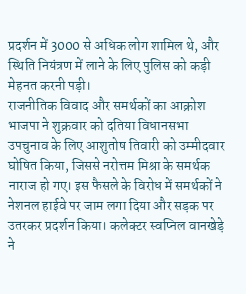प्रदर्शन में 3000 से अधिक लोग शामिल थे, और स्थिति नियंत्रण में लाने के लिए पुलिस को कड़ी मेहनत करनी पड़ी।
राजनीतिक विवाद और समर्थकों का आक्रोश
भाजपा ने शुक्रवार को दतिया विधानसभा उपचुनाव के लिए आशुतोष तिवारी को उम्मीदवार घोषित किया, जिससे नरोत्तम मिश्रा के समर्थक नाराज हो गए। इस फैसले के विरोध में समर्थकों ने नेशनल हाईवे पर जाम लगा दिया और सड़क पर उतरकर प्रदर्शन किया। कलेक्टर स्वप्निल वानखेड़े ने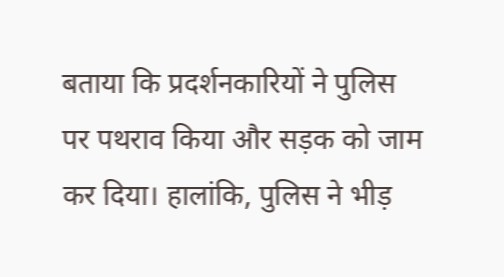बताया कि प्रदर्शनकारियों ने पुलिस पर पथराव किया और सड़क को जाम कर दिया। हालांकि, पुलिस ने भीड़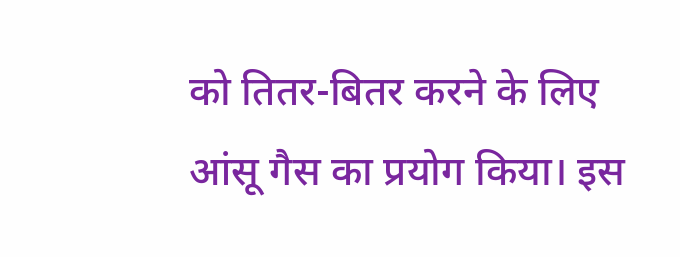को तितर-बितर करने के लिए आंसू गैस का प्रयोग किया। इस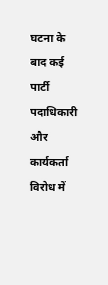घटना के बाद कई पार्टी पदाधिकारी और कार्यकर्ता विरोध में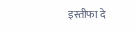इस्तीफा दे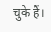चुके हैं।